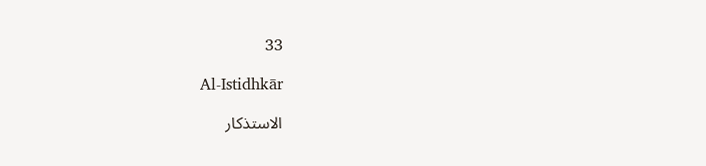33

Al-Istidhkār

الاستذكار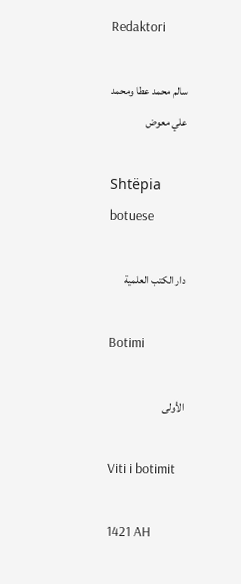Redaktori

سالم محمد عطا ومحمد علي معوض

Shtëpia botuese

دار الكتب العلمية

Botimi

الأولى

Viti i botimit

1421 AH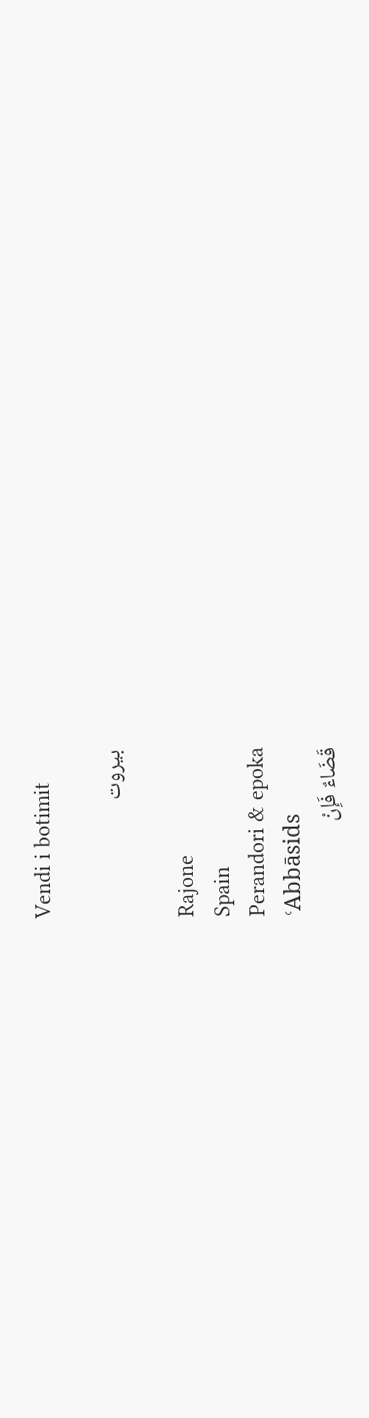Vendi i botimit

بيروت

Rajone
Spain
Perandori & epoka
ʿAbbāsids
قَضَاءٌ فَإِنْ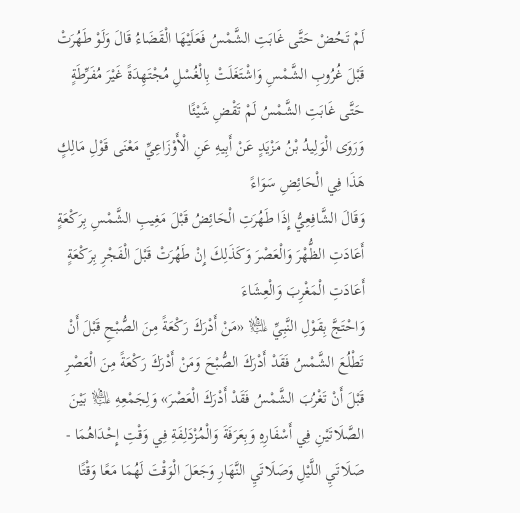لَمْ تَحُضْ حَتَّى غَابَتِ الشَّمْسُ فَعَلَيْهَا الْقَضَاءُ قَالَ وَلَوْ طَهُرَتْ قَبْلَ غُرُوبِ الشَّمْسِ وَاشْتَغَلَتْ بِالْغُسْلِ مُجْتَهِدَةً غَيْرَ مُفَرِّطَةٍ حَتَّى غَابَتِ الشَّمْسُ لَمْ تَقْضِ شَيْئًا
وَرَوَى الْوَلِيدُ بْنُ مَزْيَدٍ عَنْ أَبِيهِ عَنِ الْأَوْزَاعِيِّ مَعْنَى قَوْلِ مَالِكٍ هَذَا فِي الْحَائِضِ سَوَاءً
وَقَالَ الشَّافِعِيُّ إِذَا طَهُرَتِ الْحَائِضُ قَبْلَ مَغِيبِ الشَّمْسِ بِرَكْعَةٍ أَعَادَتِ الظُّهْرَ وَالْعَصْرَ وَكَذَلِكَ إِنْ طَهُرَتْ قَبْلَ الْفَجْرِ بِرَكْعَةٍ أَعَادَتِ الْمَغْرِبَ وَالْعِشَاءَ
وَاحْتَجَّ بِقَوْلِ النَّبِيِّ ﵇ «مَنْ أَدْرَكَ رَكْعَةً مِنَ الصُّبْحِ قَبْلَ أَنْ تَطْلُعَ الشَّمْسُ فَقَدْ أَدْرَكَ الصُّبْحَ وَمَنْ أَدْرَكَ رَكْعَةً مِنَ الْعَصْرِ قَبْلَ أَنْ تَغْرُبَ الشَّمْسُ فَقَدْ أَدْرَكَ الْعَصْرَ» وَلِجَمْعِهِ ﵇ بَيْنَ الصَّلَاتَيْنِ فِي أَسْفَارِهِ وَبِعَرَفَةَ وَالْمُزْدَلِفَةِ فِي وَقْتِ إِحْدَاهُمَا - صَلَاتَيِ اللَّيْلِ وَصَلَاتَيِ النَّهَارِ وَجَعَلَ الْوَقْتَ لَهُمَا مَعًا وَقْتًا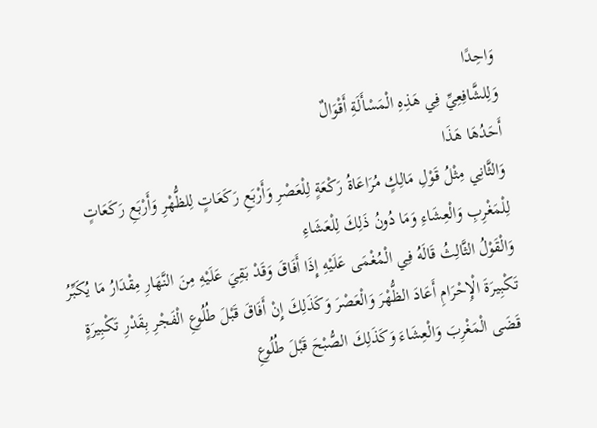وَاحِدًا
وَلِلشَّافِعِيِّ فِي هَذِهِ الْمَسْأَلَةِ أَقْوَالٌ
أَحَدُهَا هَذَا
وَالثَّانِي مِثْلُ قَوْلِ مَالِكٍ مُرَاعَاةُ رَكْعَةٍ لِلْعَصْرِ وَأَرْبَعِ رَكَعَاتٍ لِلظُّهْرِ وَأَرْبَعِ رَكَعَاتٍ لِلْمَغْرِبِ وَالْعِشَاءِ وَمَا دُونُ ذَلِكَ لِلْعَشَاءِ
وَالْقَوْلُ الثَّالِثُ قَالَهُ فِي الْمُغْمَى عَلَيْهِ إِذَا أَفَاقَ وَقَدْ بَقِيَ عَلَيْهِ مِنَ النَّهَارِ مِقْدَارُ مَا يُكَبِّرُ تَكْبِيرَةَ الْإِحْرَامِ أَعَادَ الظُّهْرَ وَالْعَصْرَ وَكَذَلِكَ إِنْ أَفَاقَ قَبْلَ طُلُوعِ الْفَجْرِ بِقَدْرِ تَكْبِيرَةٍ قَضَى الْمَغْرِبَ وَالْعِشَاءَ وَكَذَلِكَ الصُّبْحَ قَبْلَ طُلُوعِ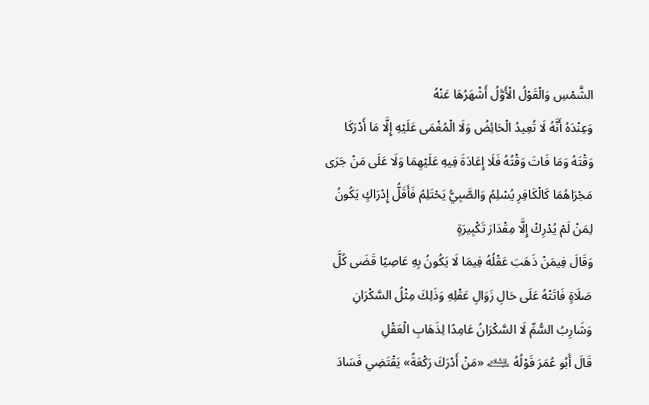الشَّمْسِ وَالْقَوْلُ الْأَوَّلُ أَشْهَرُهَا عَنْهُ
وَعِنْدَهُ أَنَّهُ لَا تُعِيدُ الْحَائِضُ وَلَا الْمُغْمَى عَلَيْهِ إِلَّا مَا أَدْرَكَا وَقْتَهُ وَمَا فَاتَ وَقْتُهُ فَلَا إِعَادَةَ فِيهِ عَلَيْهِمَا وَلَا عَلَى مَنْ جَرَى مَجْرَاهُمَا كَالْكَافِرِ يُسْلِمُ وَالصَّبِيُّ يَحْتَلِمُ فَأَقَلُّ إِدْرَاكٍ يَكُونُ لِمَنْ لَمْ يُدْرِكْ إِلَّا مِقْدَارَ تَكْبِيرَةٍ
وَقَالَ فِيمَنْ ذَهَبَ عَقْلُهُ فِيمَا لَا يَكُونُ بِهِ عَاصِيًا قَضَى كُلَّ صَلَاةٍ فَاتَتْهُ عَلَى حَالِ زَوَالِ عَقْلِهِ وَذَلِكَ مِثْلُ السَّكْرَانِ وَشَارِبُ السُّمِّ لَا السَّكْرَانُ عَامِدًا لِذَهَابِ الْعَقْلِ
قَالَ أَبُو عُمَرَ قَوْلُهُ ﵇ «مَنْ أَدْرَكَ رَكْعَةً» يَقْتَضِي فَسَادَ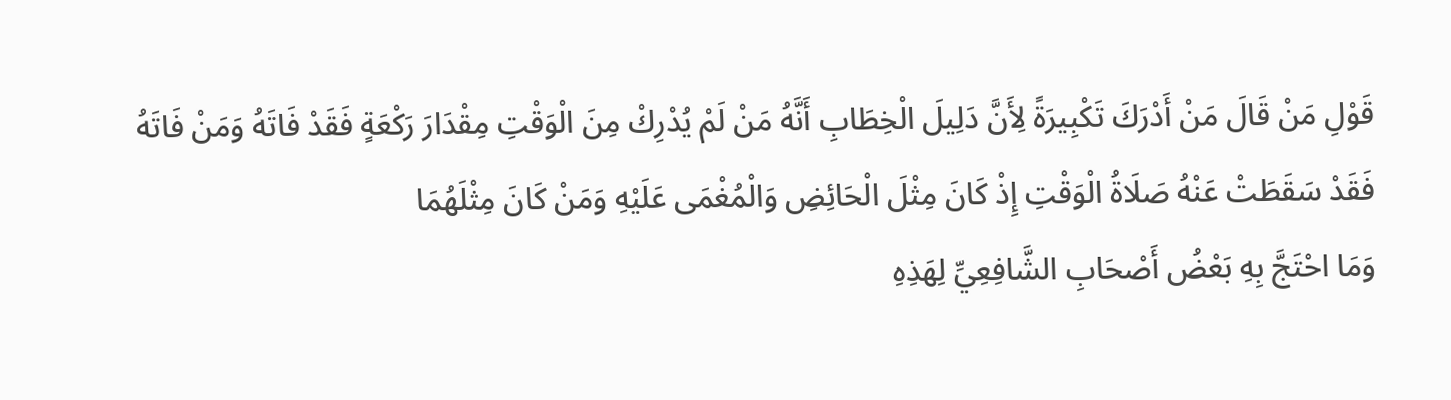قَوْلِ مَنْ قَالَ مَنْ أَدْرَكَ تَكْبِيرَةً لِأَنَّ دَلِيلَ الْخِطَابِ أَنَّهُ مَنْ لَمْ يُدْرِكْ مِنَ الْوَقْتِ مِقْدَارَ رَكْعَةٍ فَقَدْ فَاتَهُ وَمَنْ فَاتَهُ فَقَدْ سَقَطَتْ عَنْهُ صَلَاةُ الْوَقْتِ إِذْ كَانَ مِثْلَ الْحَائِضِ وَالْمُغْمَى عَلَيْهِ وَمَنْ كَانَ مِثْلَهُمَا
وَمَا احْتَجَّ بِهِ بَعْضُ أَصْحَابِ الشَّافِعِيِّ لِهَذِهِ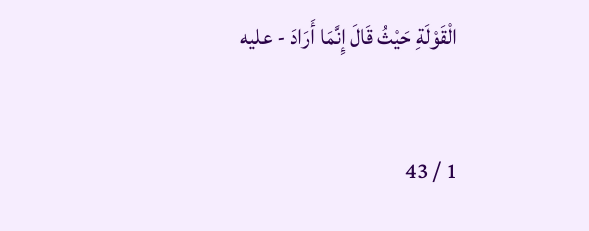الْقَوْلَةِ حَيْثُ قَالَ إِنَّمَا أَرَادَ - عليه

1 / 43